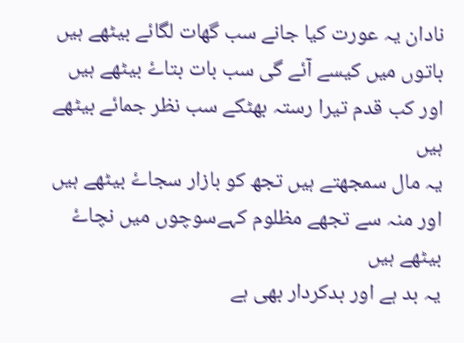نادان یہ عورت کیا جانے سب گھات لگائے بیٹھے ہیں
باتوں میں کیسے آئے گی سب بات بتاۓ بیٹھے ہیں
اور کب قدم تیرا رستہ بھٹکے سب نظر جمائے بیٹھے ہیں
یہ مال سمجھتے ہیں تجھ کو بازار سجاۓ بیٹھے ہیں
اور منہ سے تجھے مظلوم کہےسوچوں میں نچاۓ بیٹھے ہیں
یہ بد ہے اور بدکردار بھی ہے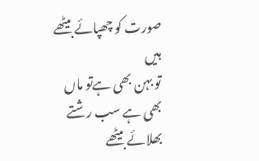صورت کو چھپائے بیٹھے ہیں
تو بہن بھی ہےتو ماں بھی ہے سب رشتے بھلائے بیٹھے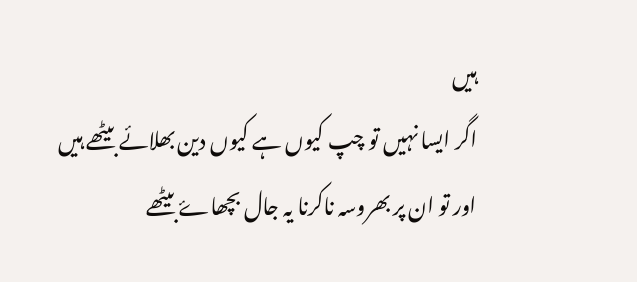ہیں
اگر ایسا نہیں تو چپ کیوں ہے کیوں دین بھلائے بیٹھے ہیں
اور تو ان پر بھروسہ ناکرنا یہ جال بچھاۓ بیٹھے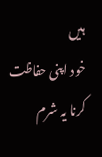ہیں
خود اپنی حفاظت کرنا یہ شرم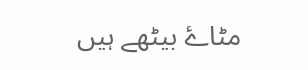مٹاۓ بیٹھے ہیں